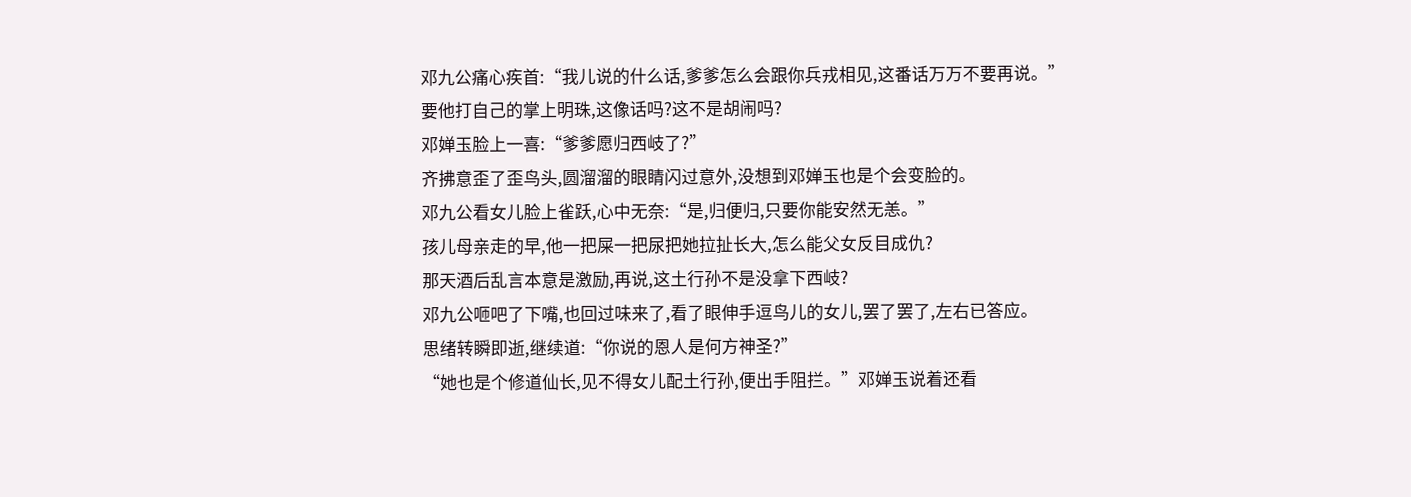邓九公痛心疾首:“我儿说的什么话,爹爹怎么会跟你兵戎相见,这番话万万不要再说。”
要他打自己的掌上明珠,这像话吗?这不是胡闹吗?
邓婵玉脸上一喜:“爹爹愿归西岐了?”
齐拂意歪了歪鸟头,圆溜溜的眼睛闪过意外,没想到邓婵玉也是个会变脸的。
邓九公看女儿脸上雀跃,心中无奈:“是,归便归,只要你能安然无恙。”
孩儿母亲走的早,他一把屎一把尿把她拉扯长大,怎么能父女反目成仇?
那天酒后乱言本意是激励,再说,这土行孙不是没拿下西岐?
邓九公咂吧了下嘴,也回过味来了,看了眼伸手逗鸟儿的女儿,罢了罢了,左右已答应。
思绪转瞬即逝,继续道:“你说的恩人是何方神圣?”
“她也是个修道仙长,见不得女儿配土行孙,便出手阻拦。”邓婵玉说着还看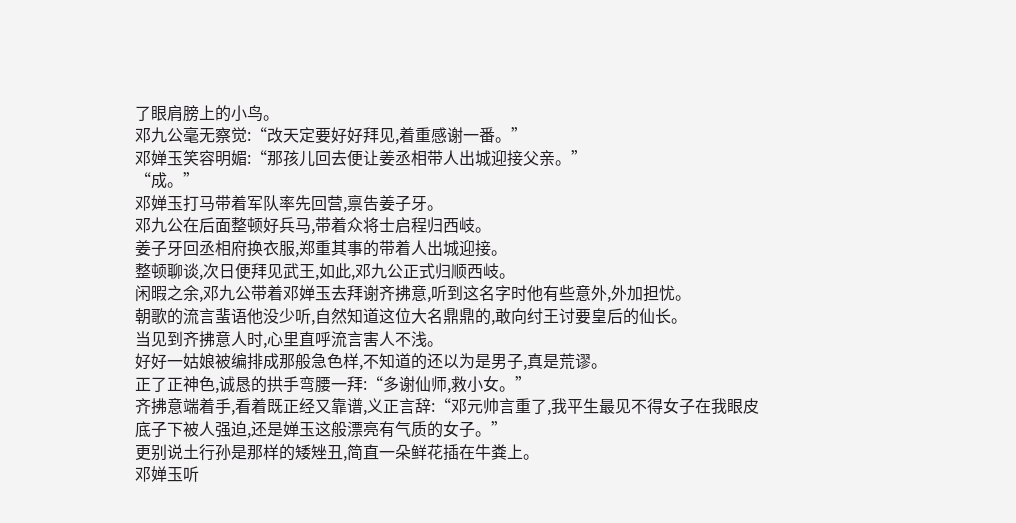了眼肩膀上的小鸟。
邓九公毫无察觉:“改天定要好好拜见,着重感谢一番。”
邓婵玉笑容明媚:“那孩儿回去便让姜丞相带人出城迎接父亲。”
“成。”
邓婵玉打马带着军队率先回营,禀告姜子牙。
邓九公在后面整顿好兵马,带着众将士启程归西岐。
姜子牙回丞相府换衣服,郑重其事的带着人出城迎接。
整顿聊谈,次日便拜见武王,如此,邓九公正式归顺西岐。
闲暇之余,邓九公带着邓婵玉去拜谢齐拂意,听到这名字时他有些意外,外加担忧。
朝歌的流言蜚语他没少听,自然知道这位大名鼎鼎的,敢向纣王讨要皇后的仙长。
当见到齐拂意人时,心里直呼流言害人不浅。
好好一姑娘被编排成那般急色样,不知道的还以为是男子,真是荒谬。
正了正神色,诚恳的拱手弯腰一拜:“多谢仙师,救小女。”
齐拂意端着手,看着既正经又靠谱,义正言辞:“邓元帅言重了,我平生最见不得女子在我眼皮底子下被人强迫,还是婵玉这般漂亮有气质的女子。”
更别说土行孙是那样的矮矬丑,简直一朵鲜花插在牛粪上。
邓婵玉听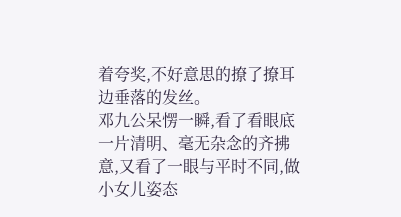着夸奖,不好意思的撩了撩耳边垂落的发丝。
邓九公呆愣一瞬,看了看眼底一片清明、毫无杂念的齐拂意,又看了一眼与平时不同,做小女儿姿态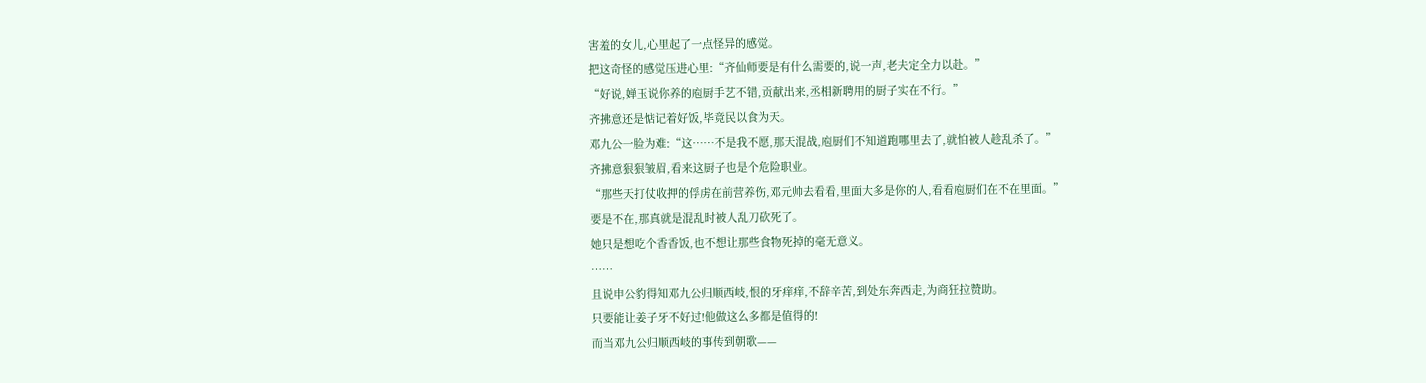害羞的女儿,心里起了一点怪异的感觉。
把这奇怪的感觉压进心里:“齐仙师要是有什么需要的,说一声,老夫定全力以赴。”
“好说,婵玉说你养的庖厨手艺不错,贡献出来,丞相新聘用的厨子实在不行。”
齐拂意还是惦记着好饭,毕竟民以食为天。
邓九公一脸为难:“这……不是我不愿,那天混战,庖厨们不知道跑哪里去了,就怕被人趁乱杀了。”
齐拂意狠狠皱眉,看来这厨子也是个危险职业。
“那些天打仗收押的俘虏在前营养伤,邓元帅去看看,里面大多是你的人,看看庖厨们在不在里面。”
要是不在,那真就是混乱时被人乱刀砍死了。
她只是想吃个香香饭,也不想让那些食物死掉的毫无意义。
……
且说申公豹得知邓九公归顺西岐,恨的牙痒痒,不辞辛苦,到处东奔西走,为商狂拉赞助。
只要能让姜子牙不好过!他做这么多都是值得的!
而当邓九公归顺西岐的事传到朝歌——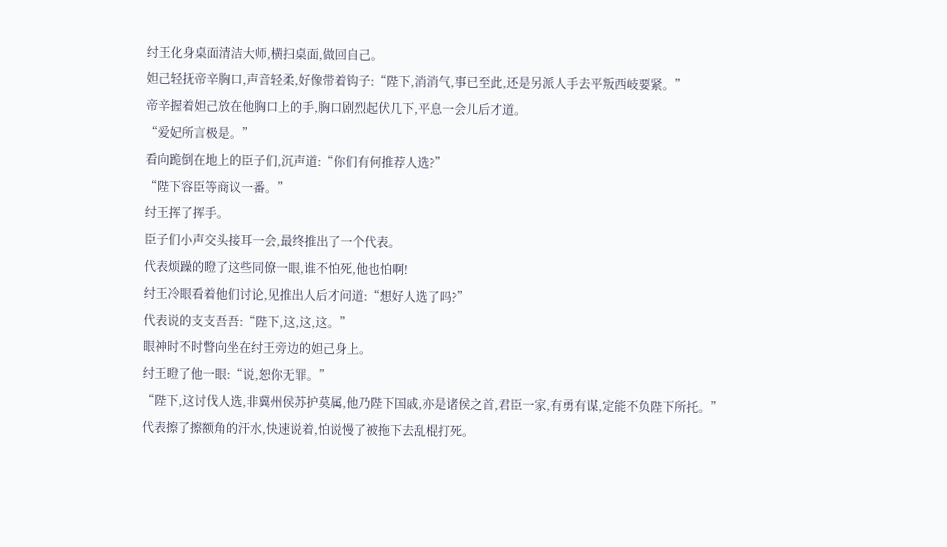纣王化身桌面清洁大师,横扫桌面,做回自己。
妲己轻抚帝辛胸口,声音轻柔,好像带着钩子:“陛下,消消气,事已至此,还是另派人手去平叛西岐要紧。”
帝辛握着妲己放在他胸口上的手,胸口剧烈起伏几下,平息一会儿后才道。
“爱妃所言极是。”
看向跪倒在地上的臣子们,沉声道:“你们有何推荐人选?”
“陛下容臣等商议一番。”
纣王挥了挥手。
臣子们小声交头接耳一会,最终推出了一个代表。
代表烦躁的瞪了这些同僚一眼,谁不怕死,他也怕啊!
纣王冷眼看着他们讨论,见推出人后才问道:“想好人选了吗?”
代表说的支支吾吾:“陛下,这,这,这。”
眼神时不时瞥向坐在纣王旁边的妲己身上。
纣王瞪了他一眼:“说,恕你无罪。”
“陛下,这讨伐人选,非冀州侯苏护莫属,他乃陛下国戚,亦是诸侯之首,君臣一家,有勇有谋,定能不负陛下所托。”
代表擦了擦额角的汗水,快速说着,怕说慢了被拖下去乱棍打死。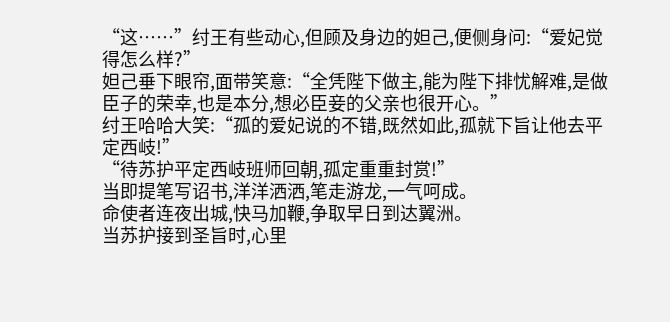“这……”纣王有些动心,但顾及身边的妲己,便侧身问:“爱妃觉得怎么样?”
妲己垂下眼帘,面带笑意:“全凭陛下做主,能为陛下排忧解难,是做臣子的荣幸,也是本分,想必臣妾的父亲也很开心。”
纣王哈哈大笑:“孤的爱妃说的不错,既然如此,孤就下旨让他去平定西岐!”
“待苏护平定西岐班师回朝,孤定重重封赏!”
当即提笔写诏书,洋洋洒洒,笔走游龙,一气呵成。
命使者连夜出城,快马加鞭,争取早日到达翼洲。
当苏护接到圣旨时,心里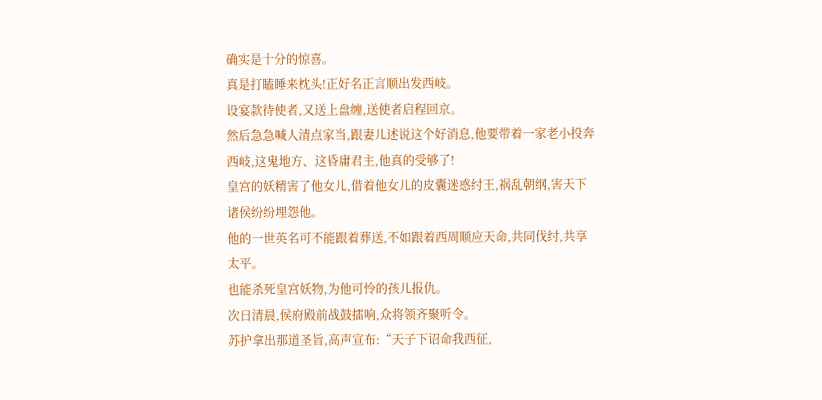确实是十分的惊喜。
真是打瞌睡来枕头!正好名正言顺出发西岐。
设宴款待使者,又送上盘缠,送使者启程回京。
然后急急喊人清点家当,跟妻儿述说这个好消息,他要带着一家老小投奔西岐,这鬼地方、这昏庸君主,他真的受够了!
皇宫的妖精害了他女儿,借着他女儿的皮囊迷惑纣王,祸乱朝纲,害天下诸侯纷纷埋怨他。
他的一世英名可不能跟着葬送,不如跟着西周顺应天命,共同伐纣,共享太平。
也能杀死皇宫妖物,为他可怜的孩儿报仇。
次日清晨,侯府殿前战鼓擂响,众将领齐聚听令。
苏护拿出那道圣旨,高声宣布:“天子下诏命我西征,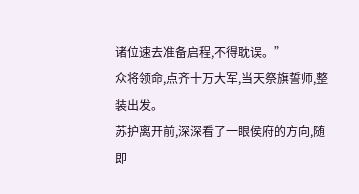诸位速去准备启程,不得耽误。”
众将领命,点齐十万大军,当天祭旗誓师,整装出发。
苏护离开前,深深看了一眼侯府的方向,随即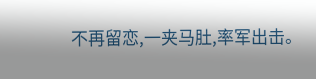不再留恋,一夹马肚,率军出击。